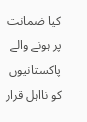کیا ضمانت پر ہونے والے پاکستانیوں کو نااہل قرار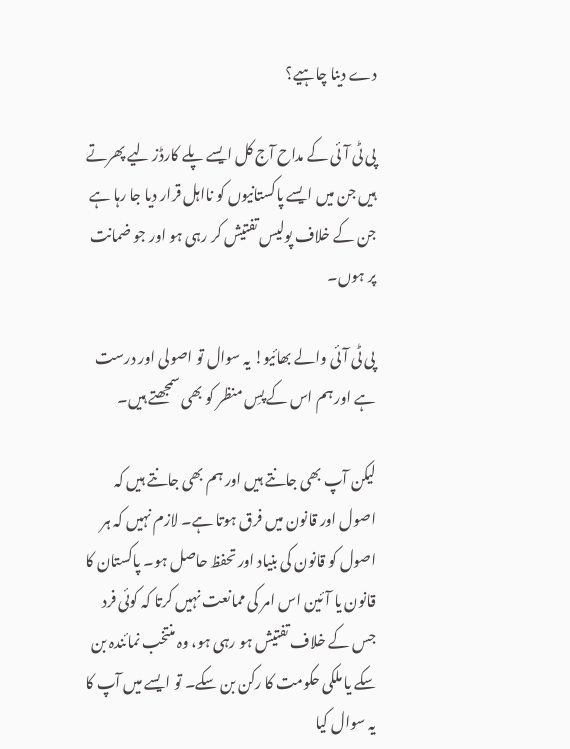دے دینا چاہیے؟

پی ٹی آئی کے مداح آج کل ایسے پلے کارڈز لیے پھرتے ہیں جن میں ایسے پاکستانیوں کو نااہل قرار دیا جا رہا ہے جن کے خلاف پولیس تفتیش کر رہی ہو اور جو ضمانت پر ہوں۔

پی ٹی آئی والے بھائیو! یہ سوال تو اصولی اور درست ہے اور ہم اس کے پسِ منظر کو بھی سمجھتے ہیں۔

لیکن آپ بھی جانتے ہیں اور ہم بھی جانتے ہیں کہ اصول اور قانون میں فرق ہوتا ہے۔ لازم نہیں کہ ہر اصول کو قانون کی بنیاد اور تحفظ حاصل ہو۔ پاکستان کا قانون یا آئین اس امر کی ممانعت نہیں کرتا کہ کوئی فرد جس کے خلاف تفتیش ہو رہی ہو، وہ منتخب نمائندہ بن سکے یا ملکی حکومت کا رکن بن سکے۔ تو ایسے میں آپ کا یہ سوال کیا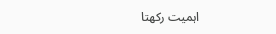اہمیت رکھتا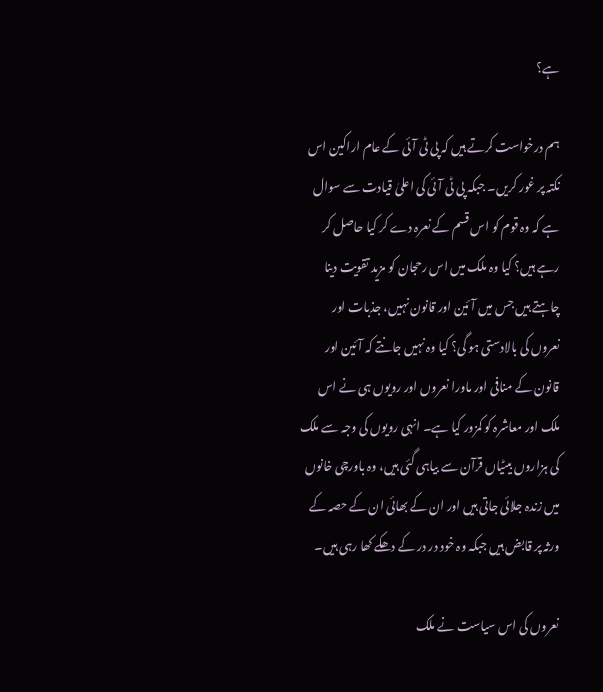ہے؟

ہم درخواست کرتے ہیں کہ پی ٹی آئی کے عام اراکین اس نکتہ پر غور کریں۔ جبکہ پی ٹی آئی کی اعلیٰ قیادت سے سوال ہے کہ وہ قوم کو اس قسم کے نعرہ دے کر کیا حاصل کر رہے ہیں؟ کیا وہ ملک میں اس رحجان کو مزید تقویت دینا چاہتے ہیں جس میں آئین اور قانون نہیں، جذبات اور نعروں کی بالادستی ہو گی؟ کیا وہ نہیں جانتے کہ آئین اور قانون کے منافی اور ماورا نعروں اور رویوں ہی نے اس ملک اور معاشرہ کو کمزور کیا ہے۔ انہی رویوں کی وجہ سے ملک کی ہزاروں بیٹیاں قرآن سے بیاہی گئی ہیں، وہ باورچی خانوں میں زندہ جلائی جاتی ہیں اور ان کے بھائی ان کے حصہ کے ورثہ پر قابض ہیں جبکہ وہ خود در در کے دھکے کھا رہی ہیں۔

نعروں کی اس سیاست نے ملک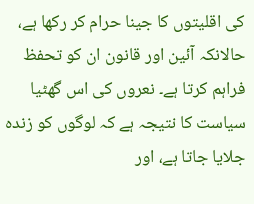کی اقلیتوں کا جینا حرام کر رکھا ہے، حالانکہ آئین اور قانون ان کو تحفظ فراہم کرتا ہے۔ نعروں کی اس گھٹیا سیاست کا نتیجہ ہے کہ لوگوں کو زندہ جلایا جاتا ہے، اور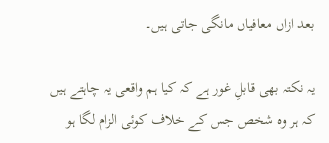بعد ازاں معافیاں مانگی جاتی ہیں۔

یہ نکتہ بھی قابلِ غور ہے کہ کیا ہم واقعی یہ چاہتے ہیں کہ ہر وہ شخص جس کے خلاف کوئی الزام لگا ہو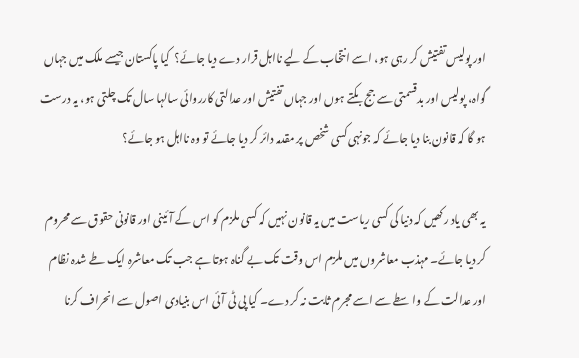اور پولیس تفتیش کر رہی ہو، اسے انتخاب کے لیے نااہل قرار دے دیا جائے؟  کیا پاکستان جیسے ملک میں جہاں گواہ، پولیس اور بدقسمتی سے جج بکتے ہوں اور جہاں تفتیش اور عدالتی کارروائی سالہا سال تک چلتی ہو، یہ درست ہو گا کہ قانون بنا دیا جائے کہ جونہی کسی شخص پر مقدمہ دائر کر دیا جائے تو وہ نااہل ہو جائے؟

یہ بھی یاد رکھیں کہ دنیا کی کسی ریاست میں یہ قانون نہیں کہ کسی ملزم کو اس کے آئینی اور قانونی حقوق سے محروم کر دیا جائے۔ مہذب معاشروں میں ملزم اس وقت تک بے گناہ ہوتا ہے جب تک معاشرہ ایک طے شدہ نظام اور عدالت کے واسطے سے اسے مجرم ثابت نہ کر دے۔ کیا پی ٹی آئی اس بنیادی اصول سے انحراف کرنا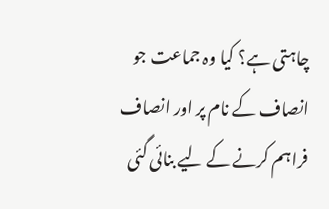چاہتی ہے؟ کیا وہ جماعت جو انصاف کے نام پر اور انصاف فراہم کرنے کے لیے بنائی گئی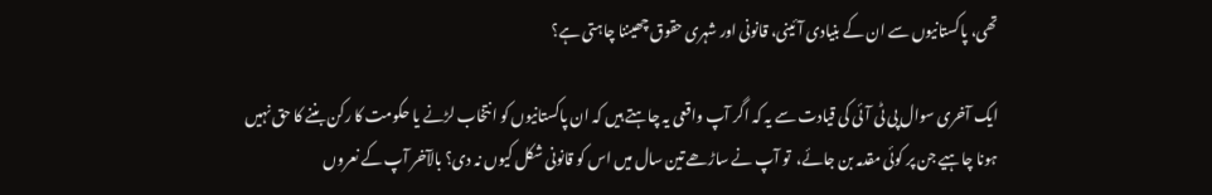تھی، پاکستانیوں سے ان کے بنیادی آئینی، قانونی اور شہری حقوق چھیننا چاہتی ہے؟

ایک آخری سوال پی ٹی آئی کی قیادت سے یہ کہ اگر آپ واقعی یہ چاہتے ہیں کہ ان پاکستانیوں کو انتخاب لڑنے یا حکومت کا رکن بننے کا حق نہیں ہونا چاہیے جن پر کوئی مقدمہ بن جائے،  تو آپ نے ساڑھے تین سال میں اس کو قانونی شکل کیوں نہ دی؟ بالآخر آپ کے نعروں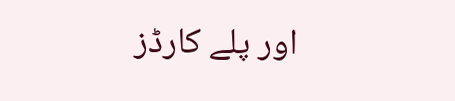اور پلے کارڈز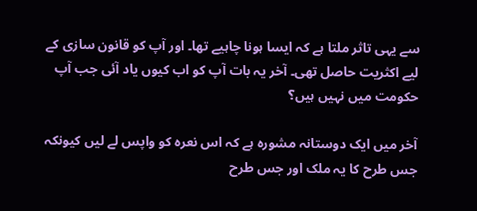سے یہی تاثر ملتا ہے کہ ایسا ہونا چاہیے تھا۔ اور آپ کو قانون سازی کے لیے اکثریت حاصل تھی۔ آخر یہ بات آپ کو اب کیوں یاد آئی جب آپ حکومت میں نہیں ہیں؟

آخر میں ایک دوستانہ مشورہ ہے کہ اس نعرہ کو واپس لے لیں کیونکہ جس طرح کا یہ ملک اور جس طرح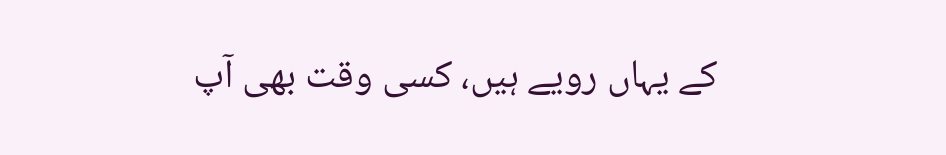کے یہاں رویے ہیں، کسی وقت بھی آپ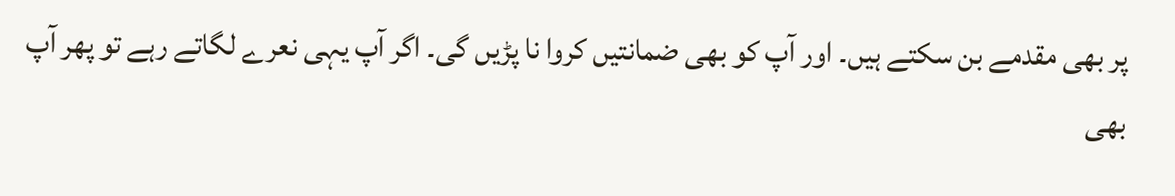پر بھی مقدمے بن سکتے ہیں۔ اور آپ کو بھی ضمانتیں کروا نا پڑیں گی۔ اگر آپ یہی نعرے لگاتے رہے تو پھر آپ بھی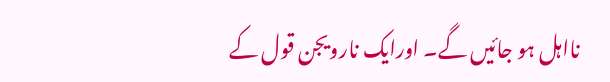نااہل ہو جائیں گے۔ اورایک نارویجن قول کے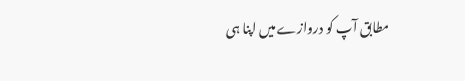مطابق آپ کو دروازے میں اپنا ہی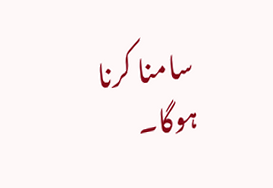سامنا کرنا ہوگا۔